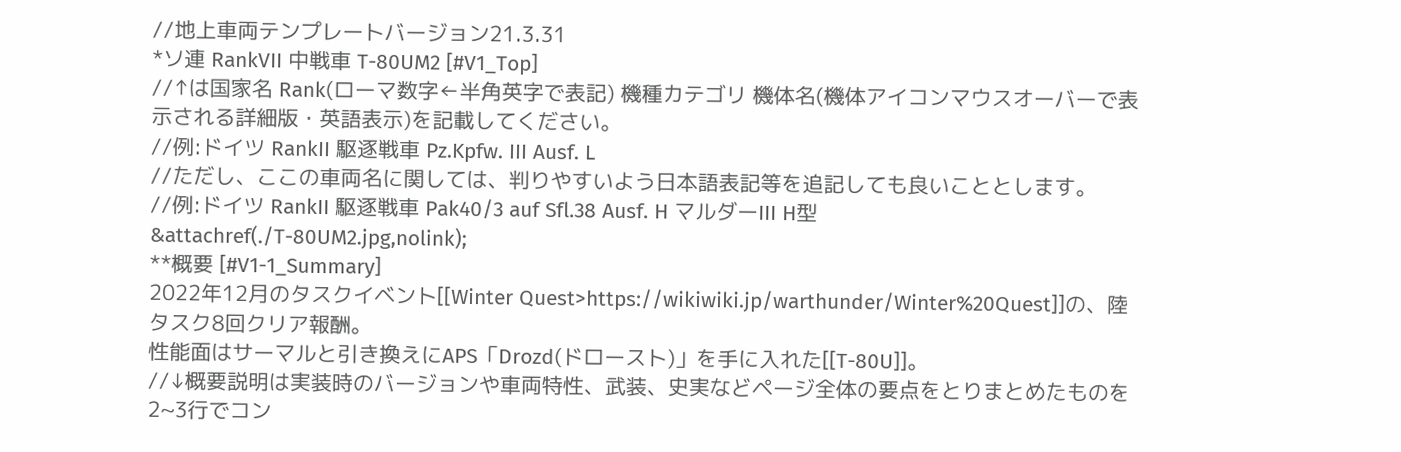//地上車両テンプレートバージョン21.3.31
*ソ連 RankVII 中戦車 T-80UM2 [#V1_Top]
//↑は国家名 Rank(ローマ数字←半角英字で表記) 機種カテゴリ 機体名(機体アイコンマウスオーバーで表示される詳細版・英語表示)を記載してください。
//例:ドイツ RankII 駆逐戦車 Pz.Kpfw. III Ausf. L
//ただし、ここの車両名に関しては、判りやすいよう日本語表記等を追記しても良いこととします。
//例:ドイツ RankII 駆逐戦車 Pak40/3 auf Sfl.38 Ausf. H マルダーIII H型
&attachref(./T-80UM2.jpg,nolink);
**概要 [#V1-1_Summary]
2022年12月のタスクイベント[[Winter Quest>https://wikiwiki.jp/warthunder/Winter%20Quest]]の、陸タスク8回クリア報酬。
性能面はサーマルと引き換えにAPS「Drozd(ドロースト)」を手に入れた[[T-80U]]。
//↓概要説明は実装時のバージョンや車両特性、武装、史実などページ全体の要点をとりまとめたものを2~3行でコン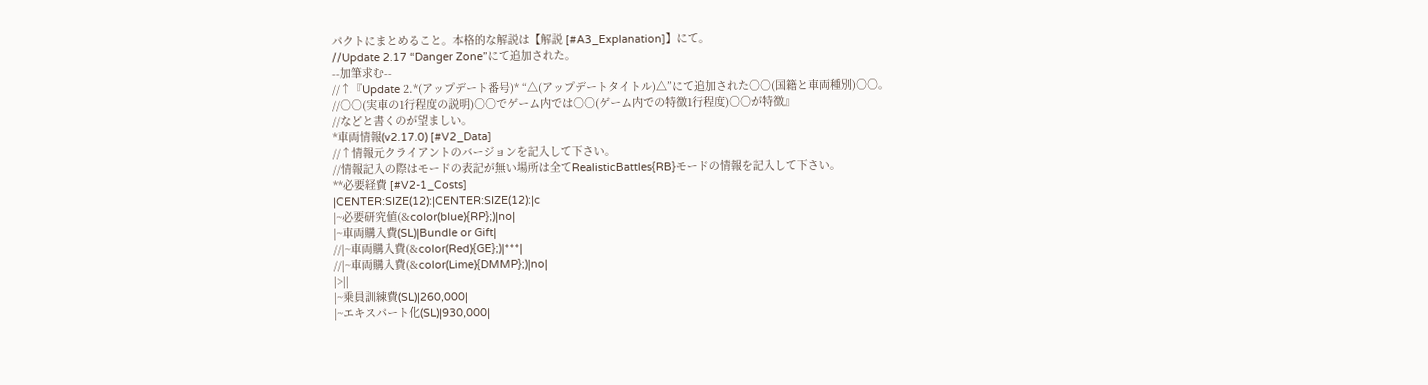パクトにまとめること。本格的な解説は【解説 [#A3_Explanation]】にて。
//Update 2.17 “Danger Zone”にて追加された。
--加筆求む--
//↑『Update 2.*(アップデート番号)* “△(アップデートタイトル)△”にて追加された○○(国籍と車両種別)○○。
//○○(実車の1行程度の説明)○○でゲーム内では○○(ゲーム内での特徴1行程度)○○が特徴』
//などと書くのが望ましい。
*車両情報(v2.17.0) [#V2_Data]
//↑情報元クライアントのバージョンを記入して下さい。
//情報記入の際はモードの表記が無い場所は全てRealisticBattles{RB}モードの情報を記入して下さい。
**必要経費 [#V2-1_Costs]
|CENTER:SIZE(12):|CENTER:SIZE(12):|c
|~必要研究値(&color(blue){RP};)|no|
|~車両購入費(SL)|Bundle or Gift|
//|~車両購入費(&color(Red){GE};)|***|
//|~車両購入費(&color(Lime){DMMP};)|no|
|>||
|~乗員訓練費(SL)|260,000|
|~エキスパート化(SL)|930,000|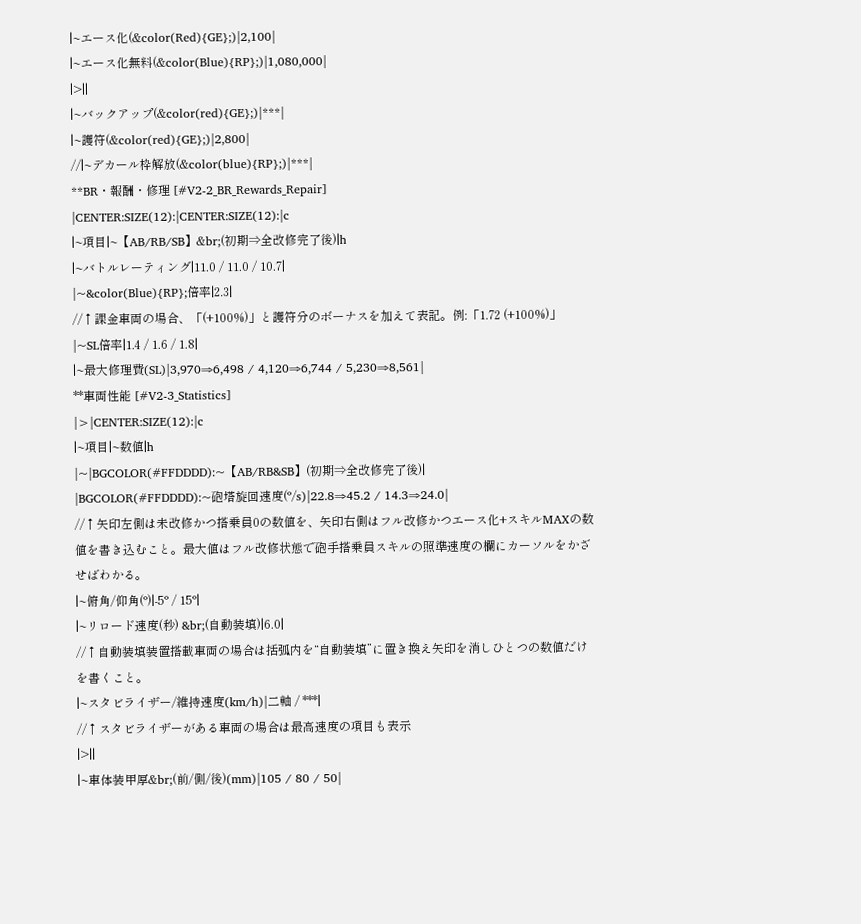|~エース化(&color(Red){GE};)|2,100|
|~エース化無料(&color(Blue){RP};)|1,080,000|
|>||
|~バックアップ(&color(red){GE};)|***|
|~護符(&color(red){GE};)|2,800|
//|~デカール枠解放(&color(blue){RP};)|***|
**BR・報酬・修理 [#V2-2_BR_Rewards_Repair]
|CENTER:SIZE(12):|CENTER:SIZE(12):|c
|~項目|~【AB/RB/SB】&br;(初期⇒全改修完了後)|h
|~バトルレーティング|11.0 / 11.0 / 10.7|
|~&color(Blue){RP};倍率|2.3|
//↑課金車両の場合、「(+100%)」と護符分のボーナスを加えて表記。例:「1.72 (+100%)」
|~SL倍率|1.4 / 1.6 / 1.8|
|~最大修理費(SL)|3,970⇒6,498 / 4,120⇒6,744 / 5,230⇒8,561|
**車両性能 [#V2-3_Statistics]
|>|CENTER:SIZE(12):|c
|~項目|~数値|h
|~|BGCOLOR(#FFDDDD):~【AB/RB&SB】(初期⇒全改修完了後)|
|BGCOLOR(#FFDDDD):~砲塔旋回速度(°/s)|22.8⇒45.2 / 14.3⇒24.0|
//↑矢印左側は未改修かつ搭乗員0の数値を、矢印右側はフル改修かつエース化+スキルMAXの数値を書き込むこと。最大値はフル改修状態で砲手搭乗員スキルの照準速度の欄にカーソルをかざせばわかる。
|~俯角/仰角(°)|-5° / 15°|
|~リロード速度(秒) &br;(自動装填)|6.0|
//↑自動装填装置搭載車両の場合は括弧内を“自動装填”に置き換え矢印を消しひとつの数値だけを書くこと。
|~スタビライザー/維持速度(km/h)|二軸 / ***|
//↑スタビライザーがある車両の場合は最高速度の項目も表示
|>||
|~車体装甲厚&br;(前/側/後)(mm)|105 / 80 / 50|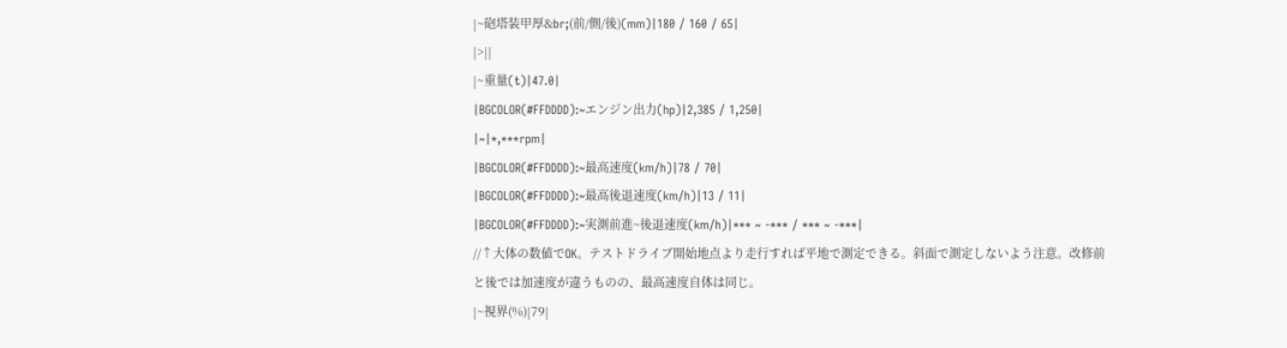|~砲塔装甲厚&br;(前/側/後)(mm)|180 / 160 / 65|
|>||
|~重量(t)|47.0|
|BGCOLOR(#FFDDDD):~エンジン出力(hp)|2,385 / 1,250|
|~|*,***rpm|
|BGCOLOR(#FFDDDD):~最高速度(km/h)|78 / 70|
|BGCOLOR(#FFDDDD):~最高後退速度(km/h)|13 / 11|
|BGCOLOR(#FFDDDD):~実測前進~後退速度(km/h)|*** ~ -*** / *** ~ -***|
//↑大体の数値でOK。テストドライブ開始地点より走行すれば平地で測定できる。斜面で測定しないよう注意。改修前と後では加速度が違うものの、最高速度自体は同じ。
|~視界(%)|79|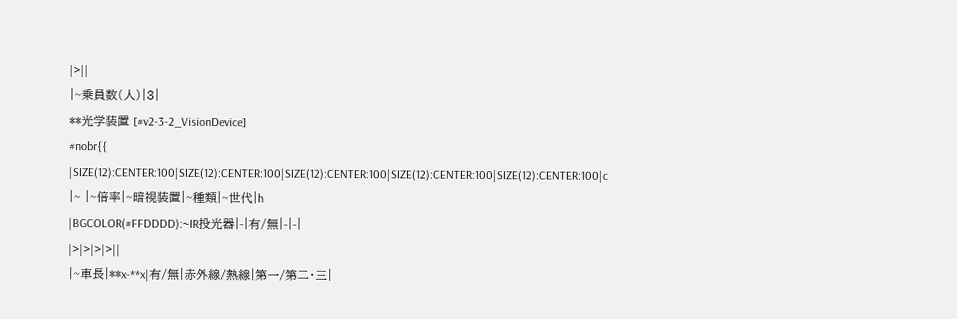|>||
|~乗員数(人)|3|
**光学装置 [#v2-3-2_VisionDevice]
#nobr{{
|SIZE(12):CENTER:100|SIZE(12):CENTER:100|SIZE(12):CENTER:100|SIZE(12):CENTER:100|SIZE(12):CENTER:100|c
|~ |~倍率|~暗視装置|~種類|~世代|h
|BGCOLOR(#FFDDDD):~IR投光器|-|有/無|-|-|
|>|>|>|>||
|~車長|**x-**x|有/無|赤外線/熱線|第一/第二・三|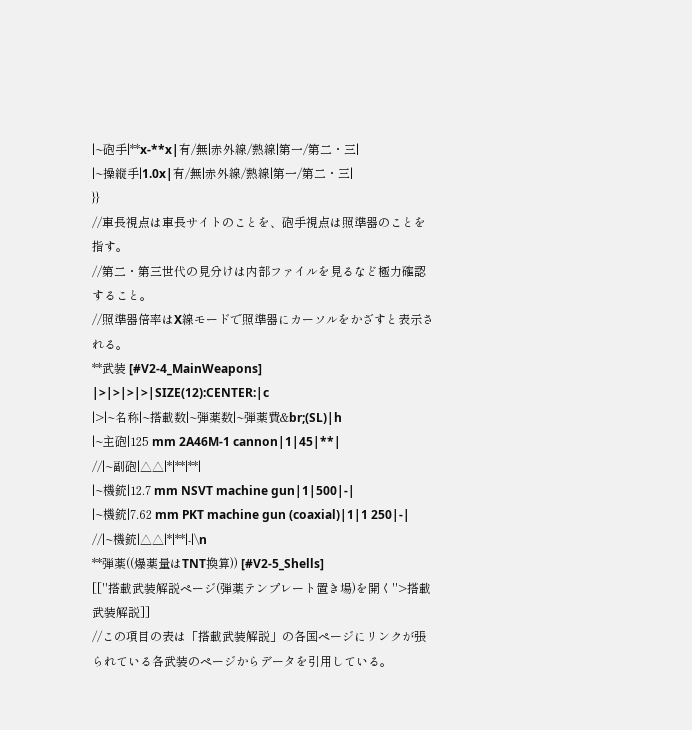|~砲手|**x-**x|有/無|赤外線/熱線|第一/第二・三|
|~操縦手|1.0x|有/無|赤外線/熱線|第一/第二・三|
}}
//車長視点は車長サイトのことを、砲手視点は照準器のことを指す。
//第二・第三世代の見分けは内部ファイルを見るなど極力確認すること。
//照準器倍率はX線モードで照準器にカーソルをかざすと表示される。
**武装 [#V2-4_MainWeapons]
|>|>|>|>|SIZE(12):CENTER:|c
|>|~名称|~搭載数|~弾薬数|~弾薬費&br;(SL)|h
|~主砲|125 mm 2A46M-1 cannon|1|45|**|
//|~副砲|△△|*|**|**|
|~機銃|12.7 mm NSVT machine gun|1|500|-|
|~機銃|7.62 mm PKT machine gun (coaxial)|1|1 250|-|
//|~機銃|△△|*|**|-|\n
**弾薬((爆薬量はTNT換算)) [#V2-5_Shells]
[[''搭載武装解説ページ(弾薬テンプレート置き場)を開く''>搭載武装解説]]
//この項目の表は「搭載武装解説」の各国ページにリンクが張られている各武装のページからデータを引用している。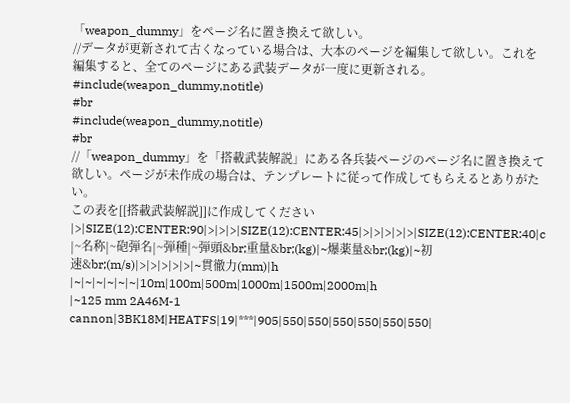「weapon_dummy」をページ名に置き換えて欲しい。
//データが更新されて古くなっている場合は、大本のページを編集して欲しい。これを編集すると、全てのページにある武装データが一度に更新される。
#include(weapon_dummy,notitle)
#br
#include(weapon_dummy,notitle)
#br
//「weapon_dummy」を「搭載武装解説」にある各兵装ページのページ名に置き換えて欲しい。ページが未作成の場合は、テンプレートに従って作成してもらえるとありがたい。
この表を[[搭載武装解説]]に作成してください
|>|SIZE(12):CENTER:90|>|>|>|SIZE(12):CENTER:45|>|>|>|>|>|SIZE(12):CENTER:40|c
|~名称|~砲弾名|~弾種|~弾頭&br;重量&br;(kg)|~爆薬量&br;(kg)|~初速&br;(m/s)|>|>|>|>|>|~貫徹力(mm)|h
|~|~|~|~|~|~|10m|100m|500m|1000m|1500m|2000m|h
|~125 mm 2A46M-1 cannon|3BK18M|HEATFS|19|***|905|550|550|550|550|550|550|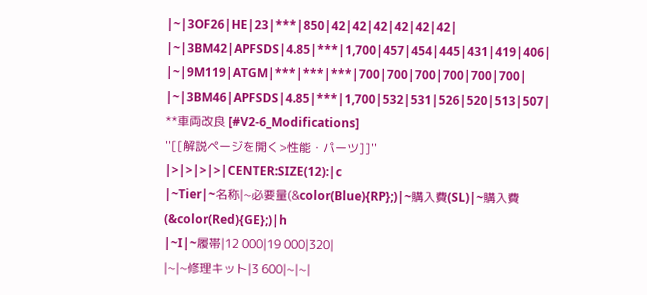|~|3OF26|HE|23|***|850|42|42|42|42|42|42|
|~|3BM42|APFSDS|4.85|***|1,700|457|454|445|431|419|406|
|~|9M119|ATGM|***|***|***|700|700|700|700|700|700|
|~|3BM46|APFSDS|4.85|***|1,700|532|531|526|520|513|507|
**車両改良 [#V2-6_Modifications]
''[[解説ページを開く>性能・パーツ]]''
|>|>|>|>|CENTER:SIZE(12):|c
|~Tier|~名称|~必要量(&color(Blue){RP};)|~購入費(SL)|~購入費(&color(Red){GE};)|h
|~I|~履帯|12 000|19 000|320|
|~|~修理キット|3 600|~|~|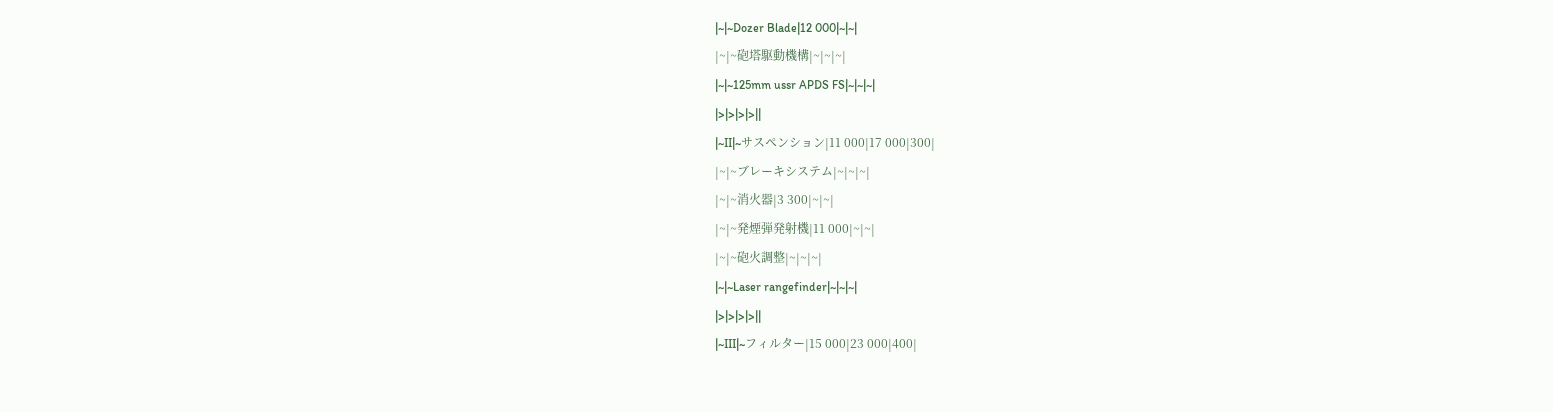|~|~Dozer Blade|12 000|~|~|
|~|~砲塔駆動機構|~|~|~|
|~|~125mm ussr APDS FS|~|~|~|
|>|>|>|>||
|~II|~サスペンション|11 000|17 000|300|
|~|~ブレーキシステム|~|~|~|
|~|~消火器|3 300|~|~|
|~|~発煙弾発射機|11 000|~|~|
|~|~砲火調整|~|~|~|
|~|~Laser rangefinder|~|~|~|
|>|>|>|>||
|~III|~フィルター|15 000|23 000|400|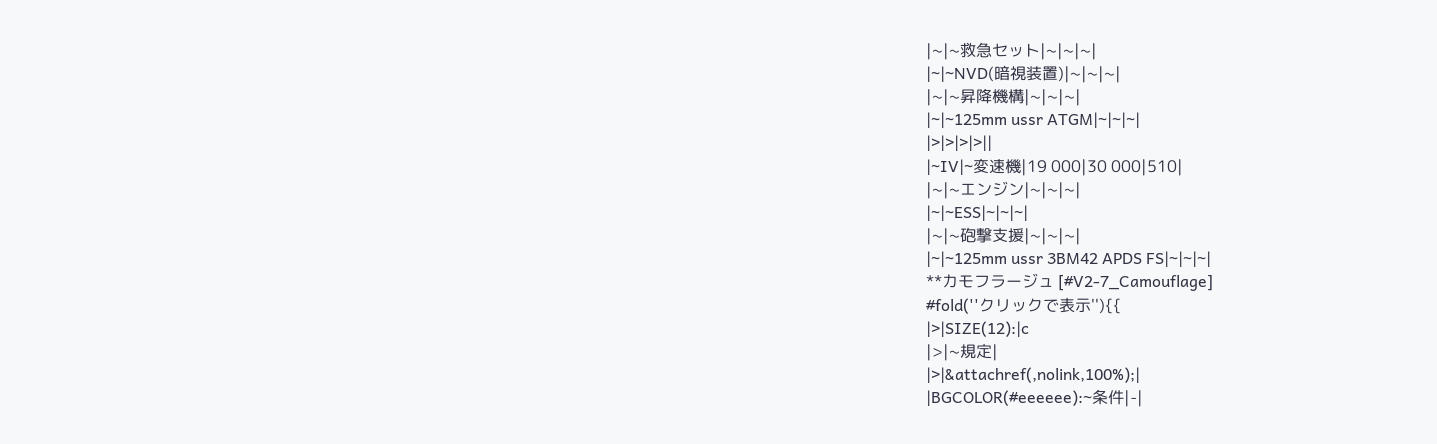|~|~救急セット|~|~|~|
|~|~NVD(暗視装置)|~|~|~|
|~|~昇降機構|~|~|~|
|~|~125mm ussr ATGM|~|~|~|
|>|>|>|>||
|~IV|~変速機|19 000|30 000|510|
|~|~エンジン|~|~|~|
|~|~ESS|~|~|~|
|~|~砲撃支援|~|~|~|
|~|~125mm ussr 3BM42 APDS FS|~|~|~|
**カモフラージュ [#V2-7_Camouflage]
#fold(''クリックで表示''){{
|>|SIZE(12):|c
|>|~規定|
|>|&attachref(,nolink,100%);|
|BGCOLOR(#eeeeee):~条件|-|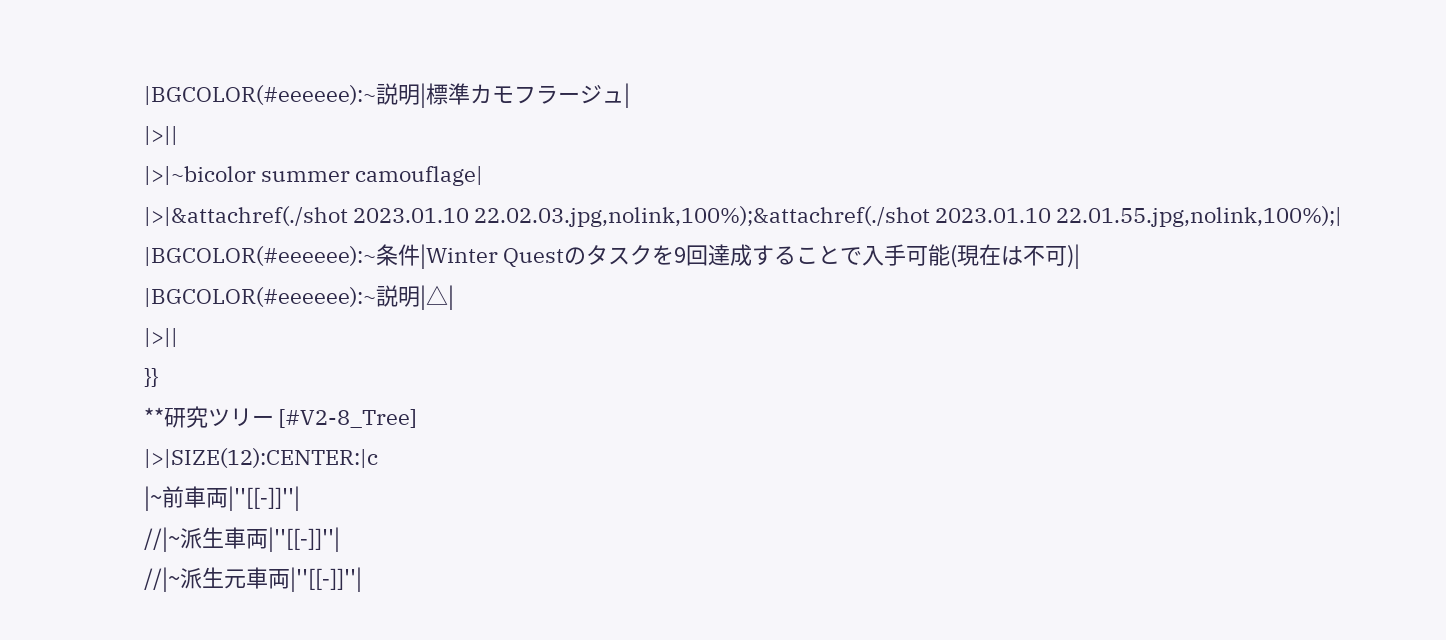|BGCOLOR(#eeeeee):~説明|標準カモフラージュ|
|>||
|>|~bicolor summer camouflage|
|>|&attachref(./shot 2023.01.10 22.02.03.jpg,nolink,100%);&attachref(./shot 2023.01.10 22.01.55.jpg,nolink,100%);|
|BGCOLOR(#eeeeee):~条件|Winter Questのタスクを9回達成することで入手可能(現在は不可)|
|BGCOLOR(#eeeeee):~説明|△|
|>||
}}
**研究ツリー [#V2-8_Tree]
|>|SIZE(12):CENTER:|c
|~前車両|''[[-]]''|
//|~派生車両|''[[-]]''|
//|~派生元車両|''[[-]]''|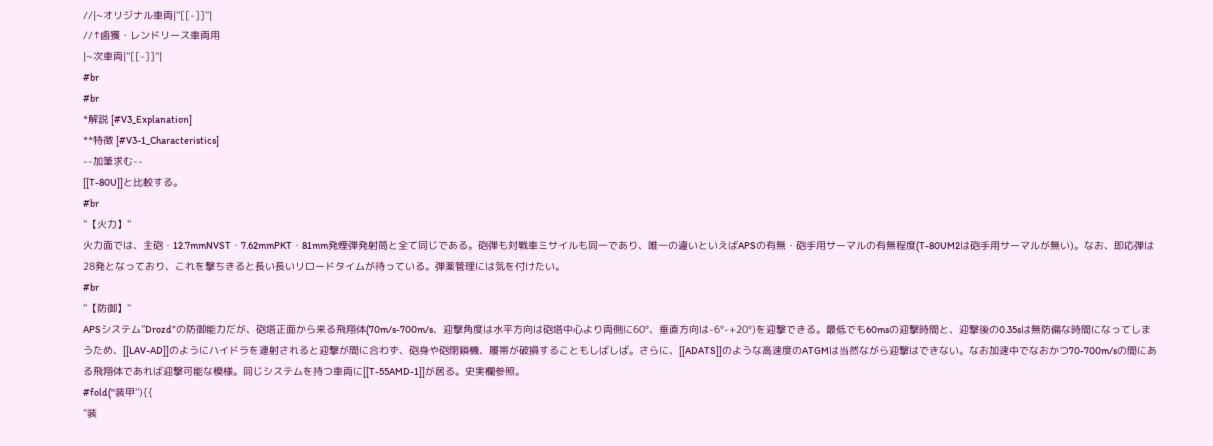//|~オリジナル車両|''[[-]]''|
//↑鹵獲・レンドリース車両用
|~次車両|''[[-]]''|
#br
#br
*解説 [#V3_Explanation]
**特徴 [#V3-1_Characteristics]
--加筆求む--
[[T-80U]]と比較する。
#br
''【火力】''
火力面では、主砲・12.7mmNVST・7.62mmPKT・81mm発煙弾発射筒と全て同じである。砲弾も対戦車ミサイルも同一であり、唯一の違いといえばAPSの有無・砲手用サーマルの有無程度(T-80UM2は砲手用サーマルが無い)。なお、即応弾は28発となっており、これを撃ちきると長い長いリロードタイムが待っている。弾薬管理には気を付けたい。
#br
''【防御】''
APSシステム”Drozd”の防御能力だが、砲塔正面から来る飛翔体(70m/s-700m/s、迎撃角度は水平方向は砲塔中心より両側に60°、垂直方向は-6°-+20°)を迎撃できる。最低でも60msの迎撃時間と、迎撃後の0.35sは無防備な時間になってしまうため、[[LAV-AD]]のようにハイドラを連射されると迎撃が間に合わず、砲身や砲閉鎖機、履帯が破損することもしばしば。さらに、[[ADATS]]のような高速度のATGMは当然ながら迎撃はできない。なお加速中でなおかつ70-700m/sの間にある飛翔体であれば迎撃可能な模様。同じシステムを持つ車両に[[T-55AMD-1]]が居る。史実欄参照。
#fold(''装甲''){{
''装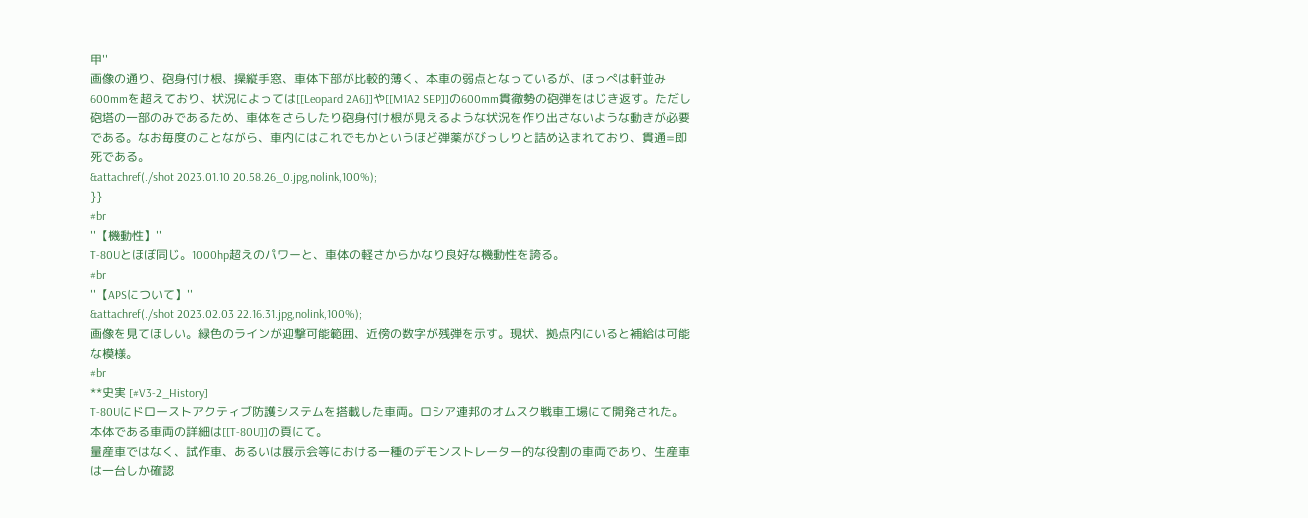甲''
画像の通り、砲身付け根、操縦手窓、車体下部が比較的薄く、本車の弱点となっているが、ほっぺは軒並み600mmを超えており、状況によっては[[Leopard 2A6]]や[[M1A2 SEP]]の600mm貫徹勢の砲弾をはじき返す。ただし砲塔の一部のみであるため、車体をさらしたり砲身付け根が見えるような状況を作り出さないような動きが必要である。なお毎度のことながら、車内にはこれでもかというほど弾薬がびっしりと詰め込まれており、貫通=即死である。
&attachref(./shot 2023.01.10 20.58.26_0.jpg,nolink,100%);
}}
#br
''【機動性】''
T-80Uとほぼ同じ。1000hp超えのパワーと、車体の軽さからかなり良好な機動性を誇る。
#br
''【APSについて】''
&attachref(./shot 2023.02.03 22.16.31.jpg,nolink,100%);
画像を見てほしい。緑色のラインが迎撃可能範囲、近傍の数字が残弾を示す。現状、拠点内にいると補給は可能な模様。
#br
**史実 [#V3-2_History]
T-80Uにドローストアクティブ防護システムを搭載した車両。ロシア連邦のオムスク戦車工場にて開発された。本体である車両の詳細は[[T-80U]]の頁にて。
量産車ではなく、試作車、あるいは展示会等における一種のデモンストレーター的な役割の車両であり、生産車は一台しか確認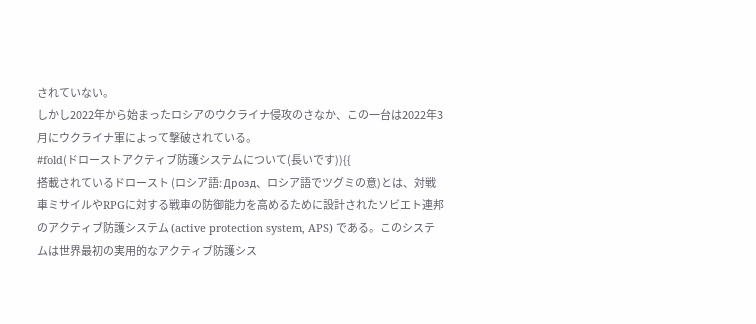されていない。
しかし2022年から始まったロシアのウクライナ侵攻のさなか、この一台は2022年3月にウクライナ軍によって撃破されている。
#fold(ドローストアクティブ防護システムについて(長いです)){{
搭載されているドロースト (ロシア語: Дрозд、ロシア語でツグミの意)とは、対戦車ミサイルやRPGに対する戦車の防御能力を高めるために設計されたソビエト連邦のアクティブ防護システム (active protection system, APS) である。このシステムは世界最初の実用的なアクティブ防護シス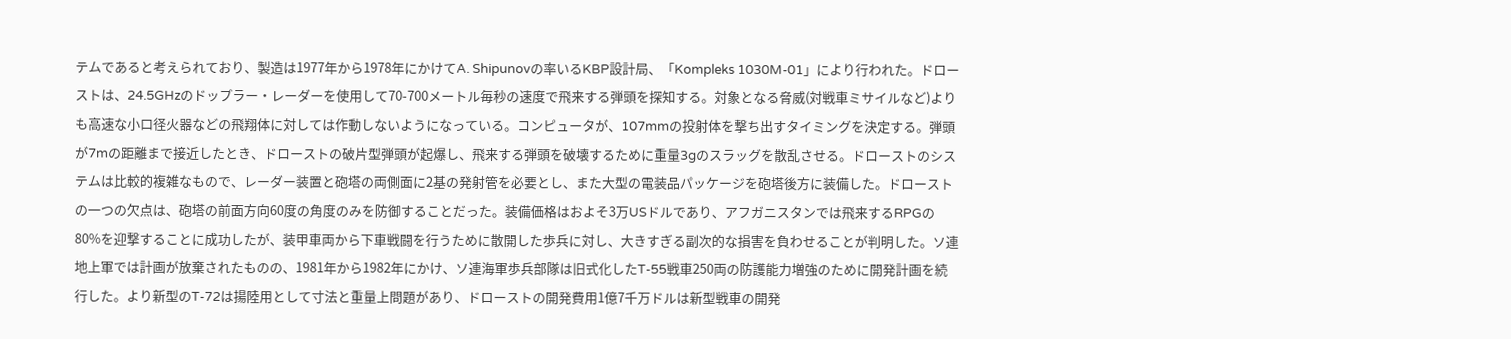テムであると考えられており、製造は1977年から1978年にかけてA. Shipunovの率いるKBP設計局、「Kompleks 1030M-01」により行われた。ドローストは、24.5GHzのドップラー・レーダーを使用して70-700メートル毎秒の速度で飛来する弾頭を探知する。対象となる脅威(対戦車ミサイルなど)よりも高速な小口径火器などの飛翔体に対しては作動しないようになっている。コンピュータが、107mmの投射体を撃ち出すタイミングを決定する。弾頭が7mの距離まで接近したとき、ドローストの破片型弾頭が起爆し、飛来する弾頭を破壊するために重量3gのスラッグを散乱させる。ドローストのシステムは比較的複雑なもので、レーダー装置と砲塔の両側面に2基の発射管を必要とし、また大型の電装品パッケージを砲塔後方に装備した。ドローストの一つの欠点は、砲塔の前面方向60度の角度のみを防御することだった。装備価格はおよそ3万USドルであり、アフガニスタンでは飛来するRPGの80%を迎撃することに成功したが、装甲車両から下車戦闘を行うために散開した歩兵に対し、大きすぎる副次的な損害を負わせることが判明した。ソ連地上軍では計画が放棄されたものの、1981年から1982年にかけ、ソ連海軍歩兵部隊は旧式化したT-55戦車250両の防護能力増強のために開発計画を続行した。より新型のT-72は揚陸用として寸法と重量上問題があり、ドローストの開発費用1億7千万ドルは新型戦車の開発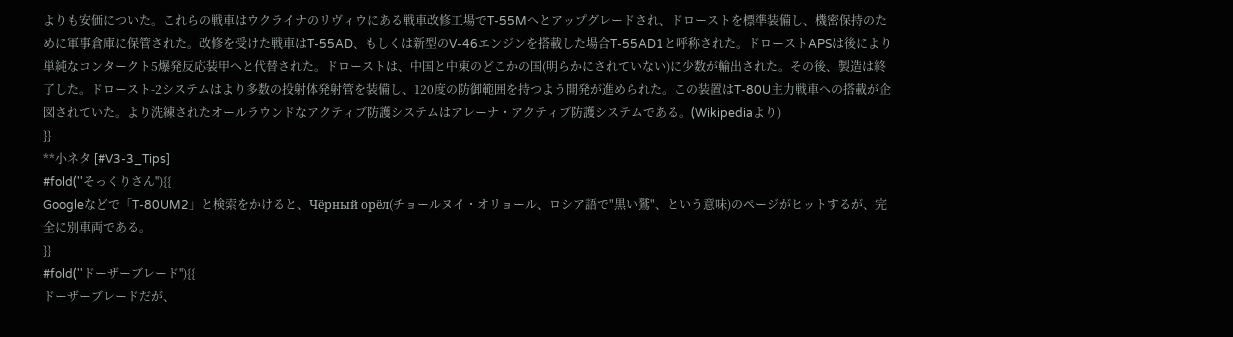よりも安価についた。これらの戦車はウクライナのリヴィウにある戦車改修工場でT-55Mへとアップグレードされ、ドローストを標準装備し、機密保持のために軍事倉庫に保管された。改修を受けた戦車はT-55AD、もしくは新型のV-46エンジンを搭載した場合T-55AD1と呼称された。ドローストAPSは後により単純なコンタークト5爆発反応装甲へと代替された。ドローストは、中国と中東のどこかの国(明らかにされていない)に少数が輸出された。その後、製造は終了した。ドロースト-2システムはより多数の投射体発射管を装備し、120度の防御範囲を持つよう開発が進められた。この装置はT-80U主力戦車への搭載が企図されていた。より洗練されたオールラウンドなアクティブ防護システムはアレーナ・アクティブ防護システムである。(Wikipediaより)
}}
**小ネタ [#V3-3_Tips]
#fold(''そっくりさん''){{
Googleなどで「T-80UM2」と検索をかけると、Чёрный орёл(チョールヌイ・オリョール、ロシア語で"黒い鷲"、という意味)のページがヒットするが、完全に別車両である。
}}
#fold(''ドーザーブレード''){{
ドーザーブレードだが、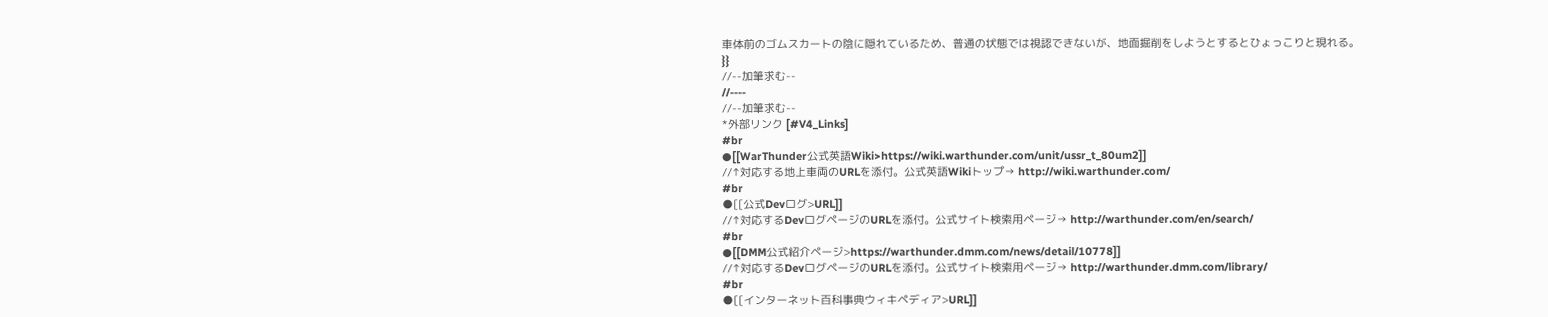車体前のゴムスカートの陰に隠れているため、普通の状態では視認できないが、地面掘削をしようとするとひょっこりと現れる。
}}
//--加筆求む--
//----
//--加筆求む--
*外部リンク [#V4_Links]
#br
●[[WarThunder公式英語Wiki>https://wiki.warthunder.com/unit/ussr_t_80um2]]
//↑対応する地上車両のURLを添付。公式英語Wikiトップ→ http://wiki.warthunder.com/
#br
●[[公式Devログ>URL]]
//↑対応するDevログページのURLを添付。公式サイト検索用ページ→ http://warthunder.com/en/search/
#br
●[[DMM公式紹介ページ>https://warthunder.dmm.com/news/detail/10778]]
//↑対応するDevログページのURLを添付。公式サイト検索用ページ→ http://warthunder.dmm.com/library/
#br
●[[インターネット百科事典ウィキペディア>URL]]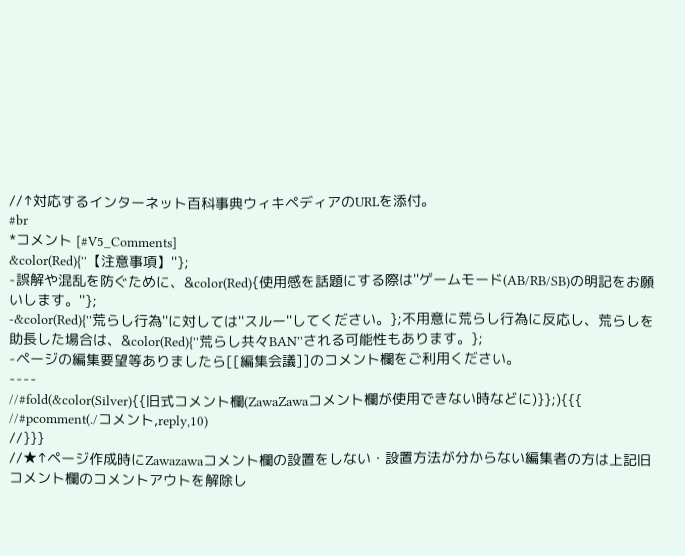//↑対応するインターネット百科事典ウィキペディアのURLを添付。
#br
*コメント [#V5_Comments]
&color(Red){''【注意事項】''};
-誤解や混乱を防ぐために、&color(Red){使用感を話題にする際は''ゲームモード(AB/RB/SB)の明記をお願いします。''};
-&color(Red){''荒らし行為''に対しては''スルー''してください。};不用意に荒らし行為に反応し、荒らしを助長した場合は、&color(Red){''荒らし共々BAN''される可能性もあります。};
-ページの編集要望等ありましたら[[編集会議]]のコメント欄をご利用ください。
----
//#fold(&color(Silver){{旧式コメント欄(ZawaZawaコメント欄が使用できない時などに)}};){{{
//#pcomment(./コメント,reply,10)
//}}}
//★↑ページ作成時にZawazawaコメント欄の設置をしない・設置方法が分からない編集者の方は上記旧コメント欄のコメントアウトを解除し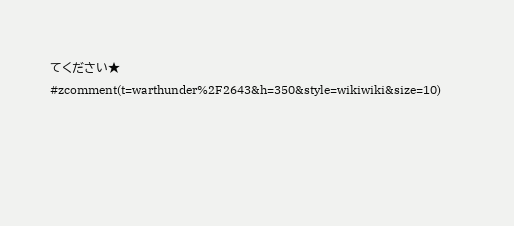てください★
#zcomment(t=warthunder%2F2643&h=350&style=wikiwiki&size=10)